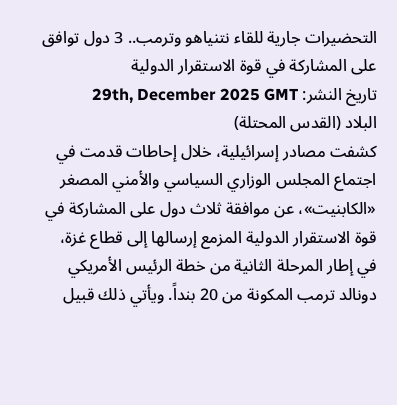التحضيرات جارية للقاء نتنياهو وترمب.. 3 دول توافق على المشاركة في قوة الاستقرار الدولية
تاريخ النشر: 29th, December 2025 GMT
البلاد (القدس المحتلة)
كشفت مصادر إسرائيلية، خلال إحاطات قدمت في اجتماع المجلس الوزاري السياسي والأمني المصغر «الكابنيت»، عن موافقة ثلاث دول على المشاركة في قوة الاستقرار الدولية المزمع إرسالها إلى قطاع غزة، في إطار المرحلة الثانية من خطة الرئيس الأمريكي دونالد ترمب المكونة من 20 بنداً. ويأتي ذلك قبيل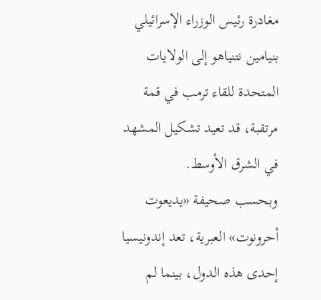مغادرة رئيس الوزراء الإسرائيلي بنيامين نتنياهو إلى الولايات المتحدة للقاء ترمب في قمة مرتقبة، قد تعيد تشكيل المشهد في الشرق الأوسط.
وبحسب صحيفة «يديعوت أحرونوت» العبرية، تعد إندونيسيا إحدى هذه الدول، بينما لم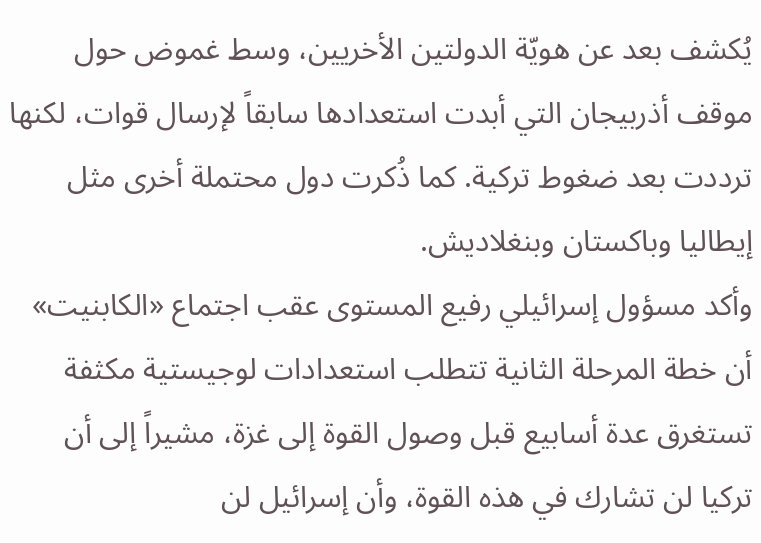يُكشف بعد عن هويّة الدولتين الأخريين، وسط غموض حول موقف أذربيجان التي أبدت استعدادها سابقاً لإرسال قوات، لكنها ترددت بعد ضغوط تركية. كما ذُكرت دول محتملة أخرى مثل إيطاليا وباكستان وبنغلاديش.
وأكد مسؤول إسرائيلي رفيع المستوى عقب اجتماع «الكابنيت» أن خطة المرحلة الثانية تتطلب استعدادات لوجيستية مكثفة تستغرق عدة أسابيع قبل وصول القوة إلى غزة، مشيراً إلى أن تركيا لن تشارك في هذه القوة، وأن إسرائيل لن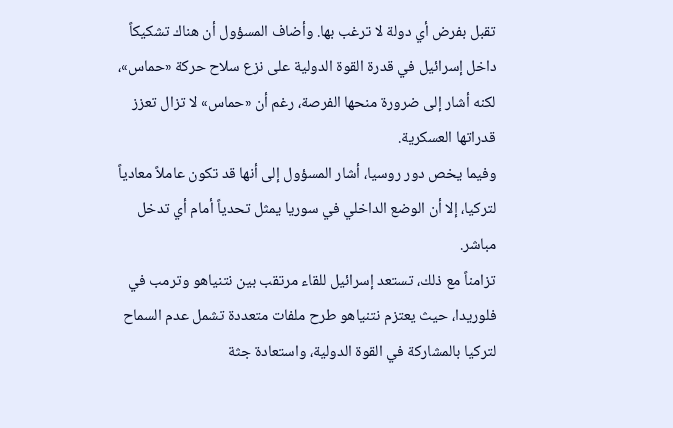تقبل بفرض أي دولة لا ترغب بها. وأضاف المسؤول أن هناك تشكيكاً داخل إسرائيل في قدرة القوة الدولية على نزع سلاح حركة «حماس»، لكنه أشار إلى ضرورة منحها الفرصة، رغم أن «حماس» لا تزال تعزز قدراتها العسكرية.
وفيما يخص دور روسيا، أشار المسؤول إلى أنها قد تكون عاملاً معادياً لتركيا، إلا أن الوضع الداخلي في سوريا يمثل تحدياً أمام أي تدخل مباشر.
تزامناً مع ذلك، تستعد إسرائيل للقاء مرتقب بين نتنياهو وترمب في فلوريدا، حيث يعتزم نتنياهو طرح ملفات متعددة تشمل عدم السماح لتركيا بالمشاركة في القوة الدولية، واستعادة جثة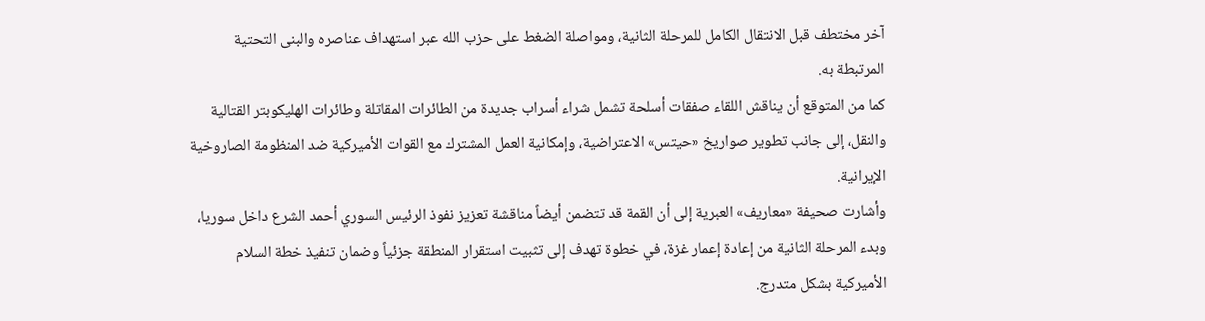آخر مختطف قبل الانتقال الكامل للمرحلة الثانية، ومواصلة الضغط على حزب الله عبر استهداف عناصره والبنى التحتية المرتبطة به.
كما من المتوقع أن يناقش اللقاء صفقات أسلحة تشمل شراء أسراب جديدة من الطائرات المقاتلة وطائرات الهليكوبتر القتالية والنقل، إلى جانب تطوير صواريخ «حيتس» الاعتراضية، وإمكانية العمل المشترك مع القوات الأميركية ضد المنظومة الصاروخية الإيرانية.
وأشارت صحيفة «معاريف» العبرية إلى أن القمة قد تتضمن أيضاً مناقشة تعزيز نفوذ الرئيس السوري أحمد الشرع داخل سوريا، وبدء المرحلة الثانية من إعادة إعمار غزة، في خطوة تهدف إلى تثبيت استقرار المنطقة جزئياً وضمان تنفيذ خطة السلام الأميركية بشكل متدرج.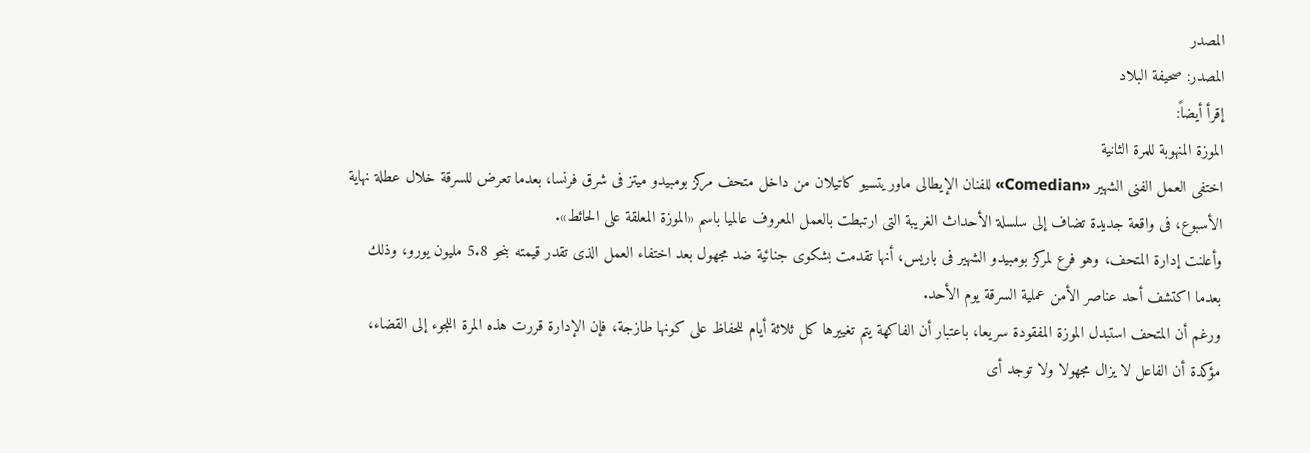المصدر
المصدر: صحيفة البلاد
إقرأ أيضاً:
الموزة المنهوبة للمرة الثانية
اختفى العمل الفنى الشهير «Comedian» للفنان الإيطالى ماوريتسيو كاتيلان من داخل متحف مركز بومبيدو ميتز فى شرق فرنسا، بعدما تعرض للسرقة خلال عطلة نهاية الأسبوع، فى واقعة جديدة تضاف إلى سلسلة الأحداث الغريبة التى ارتبطت بالعمل المعروف عالميا باسم «الموزة المعلقة على الحائط».
وأعلنت إدارة المتحف، وهو فرع لمركز بومبيدو الشهير فى باريس، أنها تقدمت بشكوى جنائية ضد مجهول بعد اختفاء العمل الذى تقدر قيمته بنحو 5.8 مليون يورو، وذلك بعدما اكتشف أحد عناصر الأمن عملية السرقة يوم الأحد.
ورغم أن المتحف استبدل الموزة المفقودة سريعا، باعتبار أن الفاكهة يتم تغييرها كل ثلاثة أيام للحفاظ على كونها طازجة، فإن الإدارة قررت هذه المرة اللجوء إلى القضاء، مؤكدة أن الفاعل لا يزال مجهولا ولا توجد أى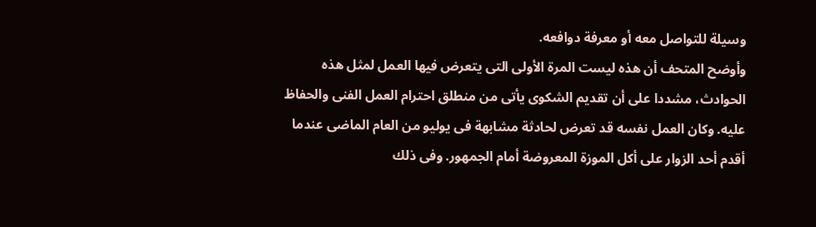وسيلة للتواصل معه أو معرفة دوافعه.
وأوضح المتحف أن هذه ليست المرة الأولى التى يتعرض فيها العمل لمثل هذه الحوادث، مشددا على أن تقديم الشكوى يأتى من منطلق احترام العمل الفنى والحفاظ عليه. وكان العمل نفسه قد تعرض لحادثة مشابهة فى يوليو من العام الماضى عندما أقدم أحد الزوار على أكل الموزة المعروضة أمام الجمهور. وفى ذلك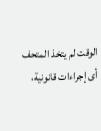الوقت لم يتخذ المتحف أى إجراءات قانونية،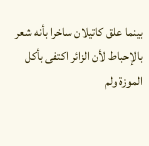بينما علق كاتيلان ساخرا بأنه شعر بالإحباط لأن الزائر اكتفى بأكل الموزة ولم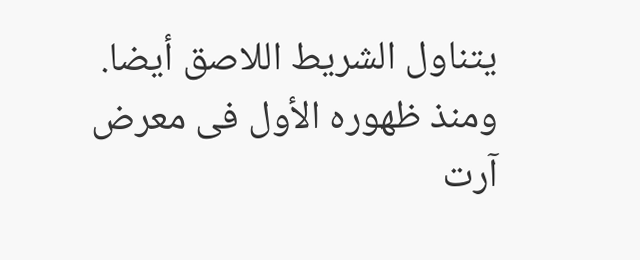يتناول الشريط اللاصق أيضا.
ومنذ ظهوره الأول فى معرض آرت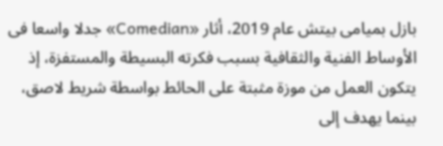بازل بميامى بيتش عام 2019، أثار «Comedian» جدلا واسعا فى الأوساط الفنية والثقافية بسبب فكرته البسيطة والمستفزة، إذ يتكون العمل من موزة مثبتة على الحائط بواسطة شريط لاصق، بينما يهدف إلى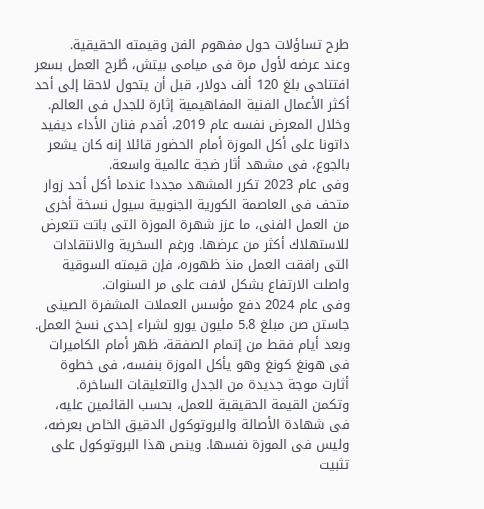طرح تساؤلات حول مفهوم الفن وقيمته الحقيقية.
وعند عرضه لأول مرة فى ميامى بيتش، طُرح العمل بسعر افتتاحى بلغ 120 ألف دولار، قبل أن يتحول لاحقا إلى أحد أكثر الأعمال الفنية المفاهيمية إثارة للجدل فى العالم. وخلال المعرض نفسه عام 2019، أقدم فنان الأداء ديفيد داتونا على أكل الموزة أمام الحضور قائلا إنه كان يشعر بالجوع، فى مشهد أثار ضجة عالمية واسعة.
وفى عام 2023 تكرر المشهد مجددا عندما أكل أحد زوار متحف فى العاصمة الكورية الجنوبية سيول نسخة أخرى من العمل الفنى، ما عزز شهرة الموزة التى باتت تتعرض للاستهلاك أكثر من عرضها. ورغم السخرية والانتقادات التى رافقت العمل منذ ظهوره، فإن قيمته السوقية واصلت الارتفاع بشكل لافت على مر السنوات.
وفى عام 2024 دفع مؤسس العملات المشفرة الصينى جاستن صن مبلغ 5.8 مليون يورو لشراء إحدى نسخ العمل. وبعد أيام فقط من إتمام الصفقة، ظهر أمام الكاميرات فى هونغ كونغ وهو يأكل الموزة بنفسه، فى خطوة أثارت موجة جديدة من الجدل والتعليقات الساخرة.
وتكمن القيمة الحقيقية للعمل، بحسب القائمين عليه، فى شهادة الأصالة والبروتوكول الدقيق الخاص بعرضه، وليس فى الموزة نفسها. وينص هذا البروتوكول على تثبيت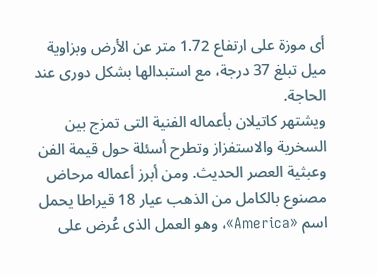أى موزة على ارتفاع 1.72 متر عن الأرض وبزاوية ميل تبلغ 37 درجة، مع استبدالها بشكل دورى عند الحاجة.
ويشتهر كاتيلان بأعماله الفنية التى تمزج بين السخرية والاستفزاز وتطرح أسئلة حول قيمة الفن وعبثية العصر الحديث. ومن أبرز أعماله مرحاض مصنوع بالكامل من الذهب عيار 18 قيراطا يحمل اسم «America»، وهو العمل الذى عُرض على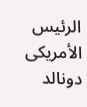الرئيس الأمريكى دونالد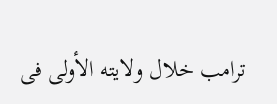ترامب خلال ولايته الأولى فى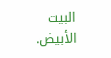البيت الأبيض.